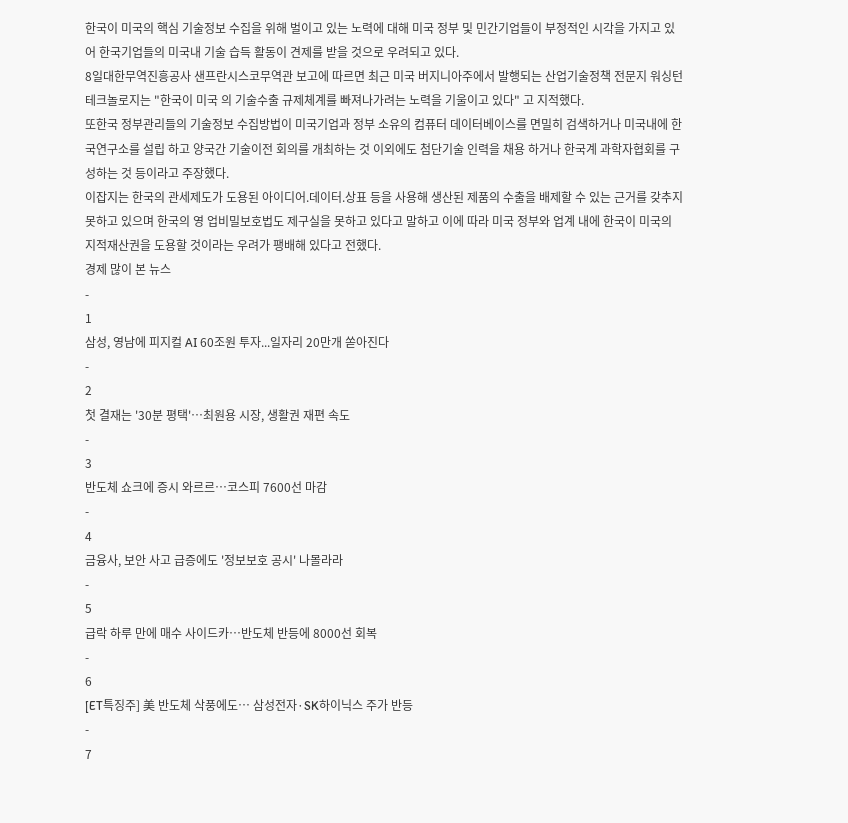한국이 미국의 핵심 기술정보 수집을 위해 벌이고 있는 노력에 대해 미국 정부 및 민간기업들이 부정적인 시각을 가지고 있어 한국기업들의 미국내 기술 습득 활동이 견제를 받을 것으로 우려되고 있다.
8일대한무역진흥공사 샌프란시스코무역관 보고에 따르면 최근 미국 버지니아주에서 발행되는 산업기술정책 전문지 워싱턴 테크놀로지는 "한국이 미국 의 기술수출 규제체계를 빠져나가려는 노력을 기울이고 있다" 고 지적했다.
또한국 정부관리들의 기술정보 수집방법이 미국기업과 정부 소유의 컴퓨터 데이터베이스를 면밀히 검색하거나 미국내에 한국연구소를 설립 하고 양국간 기술이전 회의를 개최하는 것 이외에도 첨단기술 인력을 채용 하거나 한국계 과학자협회를 구성하는 것 등이라고 주장했다.
이잡지는 한국의 관세제도가 도용된 아이디어.데이터.상표 등을 사용해 생산된 제품의 수출을 배제할 수 있는 근거를 갖추지 못하고 있으며 한국의 영 업비밀보호법도 제구실을 못하고 있다고 말하고 이에 따라 미국 정부와 업계 내에 한국이 미국의 지적재산권을 도용할 것이라는 우려가 팽배해 있다고 전했다.
경제 많이 본 뉴스
-
1
삼성, 영남에 피지컬 AI 60조원 투자...일자리 20만개 쏟아진다
-
2
첫 결재는 '30분 평택'…최원용 시장, 생활권 재편 속도
-
3
반도체 쇼크에 증시 와르르…코스피 7600선 마감
-
4
금융사, 보안 사고 급증에도 '정보보호 공시' 나몰라라
-
5
급락 하루 만에 매수 사이드카…반도체 반등에 8000선 회복
-
6
[ET특징주] 美 반도체 삭풍에도… 삼성전자·SK하이닉스 주가 반등
-
7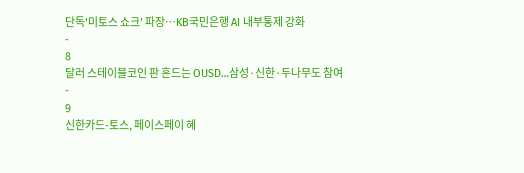단독'미토스 쇼크' 파장…KB국민은행 AI 내부통제 강화
-
8
달러 스테이블코인 판 흔드는 OUSD…삼성·신한·두나무도 참여
-
9
신한카드-토스, 페이스페이 혜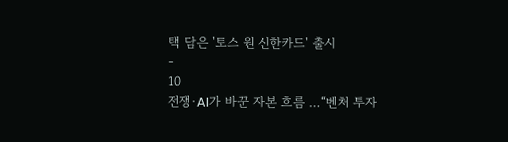택 담은 '토스 원 신한카드' 출시
-
10
전쟁·AI가 바꾼 자본 흐름 …“벤처 투자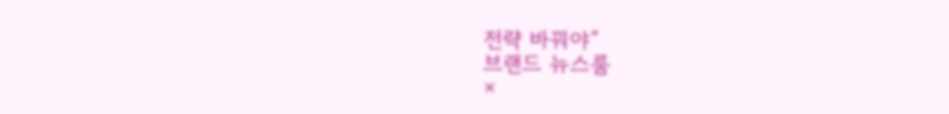전략 바꿔야”
브랜드 뉴스룸
×